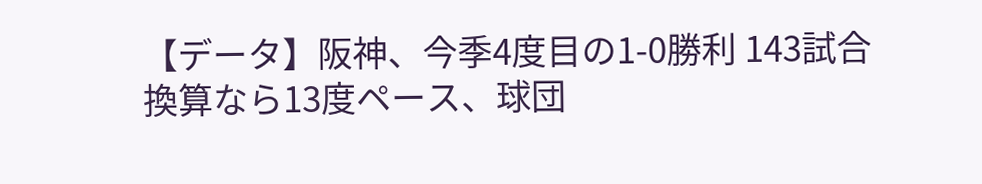【データ】阪神、今季4度目の1-0勝利 143試合換算なら13度ペース、球団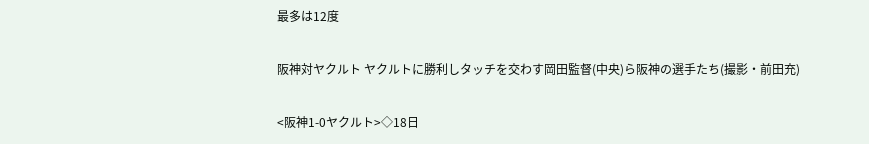最多は12度

阪神対ヤクルト ヤクルトに勝利しタッチを交わす岡田監督(中央)ら阪神の選手たち(撮影・前田充)

<阪神1-0ヤクルト>◇18日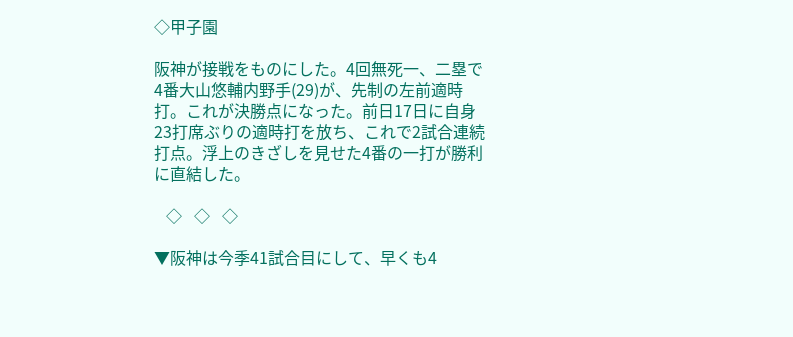◇甲子園

阪神が接戦をものにした。4回無死一、二塁で4番大山悠輔内野手(29)が、先制の左前適時打。これが決勝点になった。前日17日に自身23打席ぶりの適時打を放ち、これで2試合連続打点。浮上のきざしを見せた4番の一打が勝利に直結した。

   ◇   ◇   ◇

▼阪神は今季41試合目にして、早くも4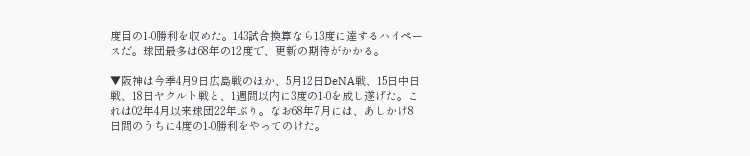度目の1-0勝利を収めた。143試合換算なら13度に達するハイペースだ。球団最多は68年の12度で、更新の期待がかかる。

▼阪神は今季4月9日広島戦のほか、5月12日DeNA戦、15日中日戦、18日ヤクルト戦と、1週間以内に3度の1-0を成し遂げた。これは02年4月以来球団22年ぶり。なお68年7月には、あしかけ8日間のうちに4度の1-0勝利をやってのけた。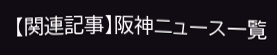【関連記事】阪神ニュース一覧